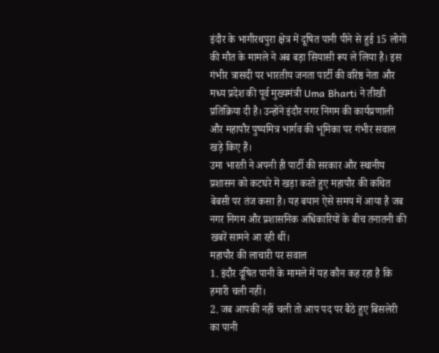इंदौर के भागीरथपुरा क्षेत्र में दूषित पानी पीने से हुई 15 लोगों की मौत के मामले ने अब बड़ा सियासी रूप ले लिया है। इस गंभीर त्रासदी पर भारतीय जनता पार्टी की वरिष्ठ नेता और मध्य प्रदेश की पूर्व मुख्यमंत्री Uma Bharti ने तीखी प्रतिक्रिया दी है। उन्होंने इंदौर नगर निगम की कार्यप्रणाली और महापौर पुष्यमित्र भार्गव की भूमिका पर गंभीर सवाल खड़े किए हैं।
उमा भारती ने अपनी ही पार्टी की सरकार और स्थानीय प्रशासन को कटघरे में खड़ा करते हुए महापौर की कथित बेबसी पर तंज कसा है। यह बयान ऐसे समय में आया है जब नगर निगम और प्रशासनिक अधिकारियों के बीच तनातनी की खबरें सामने आ रही थीं।
महापौर की लाचारी पर सवाल
1. इंदौर दूषित पानी के मामले में यह कौन कह रहा है कि हमारी चली नहीं।
2. जब आपकी नहीं चली तो आप पद पर बैठे हुए बिसलेरी का पानी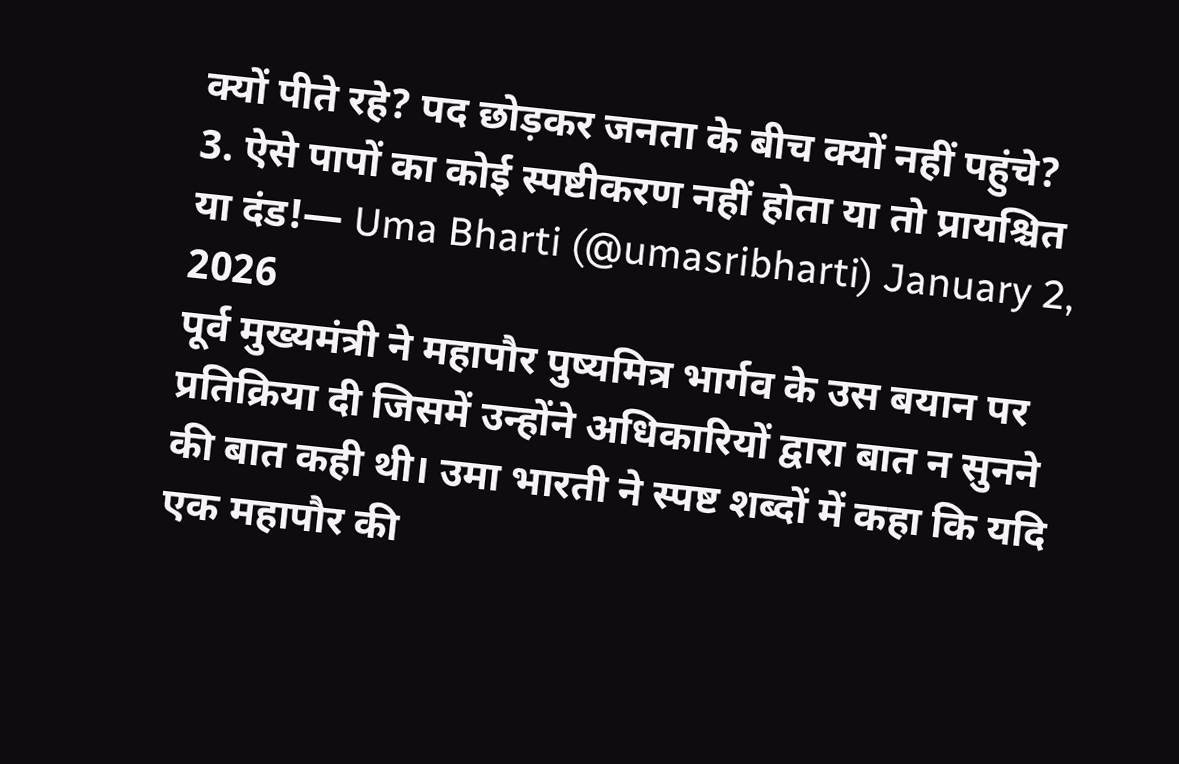क्यों पीते रहे? पद छोड़कर जनता के बीच क्यों नहीं पहुंचे?
3. ऐसे पापों का कोई स्पष्टीकरण नहीं होता या तो प्रायश्चित या दंड!— Uma Bharti (@umasribharti) January 2, 2026
पूर्व मुख्यमंत्री ने महापौर पुष्यमित्र भार्गव के उस बयान पर प्रतिक्रिया दी जिसमें उन्होंने अधिकारियों द्वारा बात न सुनने की बात कही थी। उमा भारती ने स्पष्ट शब्दों में कहा कि यदि एक महापौर की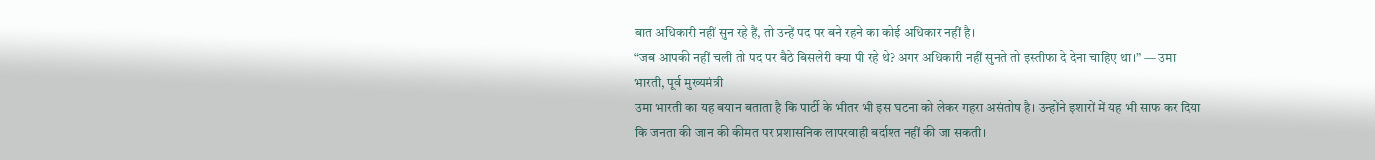बात अधिकारी नहीं सुन रहे हैं, तो उन्हें पद पर बने रहने का कोई अधिकार नहीं है।
“जब आपकी नहीं चली तो पद पर बैठे बिसलेरी क्या पी रहे थे? अगर अधिकारी नहीं सुनते तो इस्तीफा दे देना चाहिए था।” — उमा भारती, पूर्व मुख्यमंत्री
उमा भारती का यह बयान बताता है कि पार्टी के भीतर भी इस घटना को लेकर गहरा असंतोष है। उन्होंने इशारों में यह भी साफ कर दिया कि जनता की जान की कीमत पर प्रशासनिक लापरवाही बर्दाश्त नहीं की जा सकती।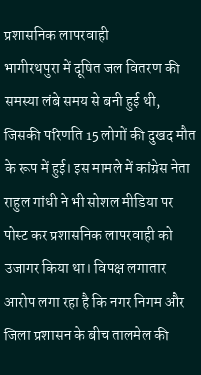प्रशासनिक लापरवाही
भागीरथपुरा में दूषित जल वितरण की समस्या लंबे समय से बनी हुई थी, जिसकी परिणति 15 लोगों की दुखद मौत के रूप में हुई। इस मामले में कांग्रेस नेता राहुल गांधी ने भी सोशल मीडिया पर पोस्ट कर प्रशासनिक लापरवाही को उजागर किया था। विपक्ष लगातार आरोप लगा रहा है कि नगर निगम और जिला प्रशासन के बीच तालमेल की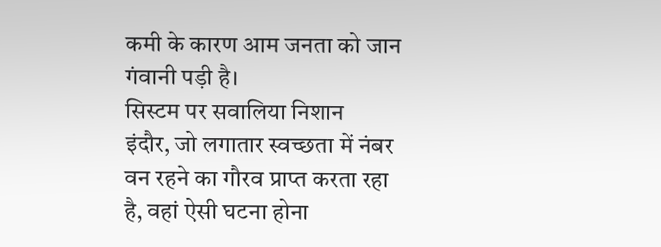कमी के कारण आम जनता को जान गंवानी पड़ी है।
सिस्टम पर सवालिया निशान
इंदौर, जो लगातार स्वच्छता में नंबर वन रहने का गौरव प्राप्त करता रहा है, वहां ऐसी घटना होना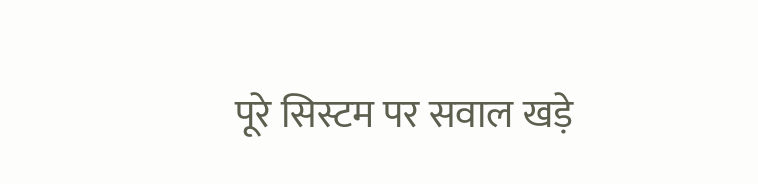पूरे सिस्टम पर सवाल खड़े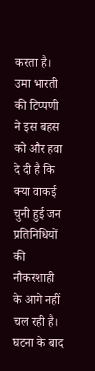करता है। उमा भारती की टिप्पणी ने इस बहस को और हवा दे दी है कि क्या वाकई चुनी हुई जन प्रतिनिधियों की नौकरशाही के आगे नहीं चल रही है। घटना के बाद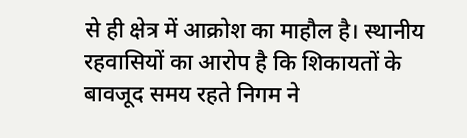से ही क्षेत्र में आक्रोश का माहौल है। स्थानीय रहवासियों का आरोप है कि शिकायतों के बावजूद समय रहते निगम ने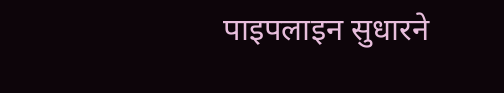पाइपलाइन सुधारने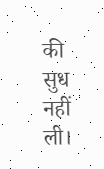की सुध नहीं ली।